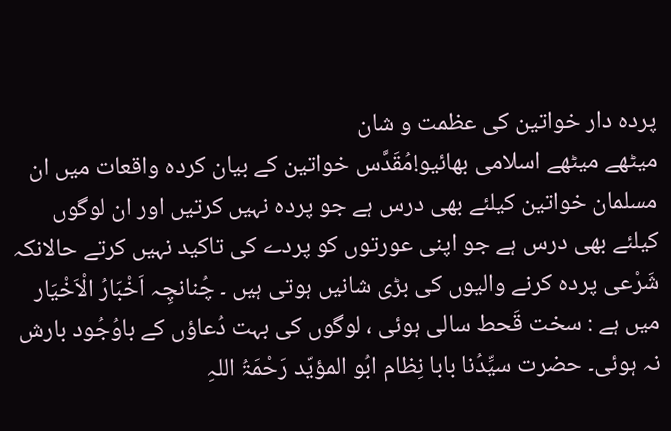پردہ دار خواتین کی عظمت و شان
میٹھے میٹھے اسلامی بھائیو!مُقَدَّس خواتین کے بیان کردہ واقعات میں ان مسلمان خواتین کیلئے بھی درس ہے جو پردہ نہیں کرتیں اور ان لوگوں کیلئے بھی درس ہے جو اپنی عورتوں کو پردے کی تاکید نہیں کرتے حالانکہ شَرْعی پردہ کرنے والیوں کی بڑی شانیں ہوتی ہیں ۔ چُنانچِہ اَخْبَارُ الْاَخْیَار میں ہے : سخت قَحط سالی ہوئی ، لوگوں کی بہت دُعاؤں کے باوُجُود بارش نہ ہوئی۔ حضرت سیِّدُنا بابا نِظام ابُو المؤیّد رَحْمَۃُ اللہِ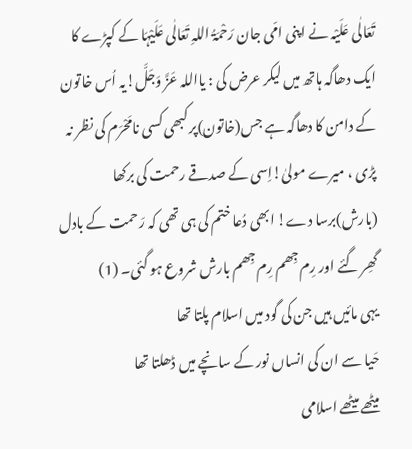تَعَالٰی عَلَیْہ نے اپنی امّی جان رَحْمَۃُ اللہِ تَعَالٰی عَلَیْہَا کے کپڑے کا ایک دھاگہ ہاتھ میں لیکر عرض کی : یااللہ عَزَّ وَجَلَّ!یہ اُس خاتون کے دامن کا دھاگہ ہے جس(خاتون)پر کبھی کسی نامَحْرَم کی نظر نہ پڑی ، میرے مولیٰ!اِسی کے صدقے رحمت کی برکھا (بارش)برسا دے! ابھی دُعا ختم کی ہی تھی کہ رَحمت کے بادل گھِر گئے اور رِم جِھم رِم جِھم بارش شروع ہو گئی۔ (1)
یہی مائیں ہیں جن کی گود میں اسلام پلتا تھا
حَیا سے ان کی انساں نور کے سانچے میں ڈھلتا تھا
میٹھے میٹھے اسلامی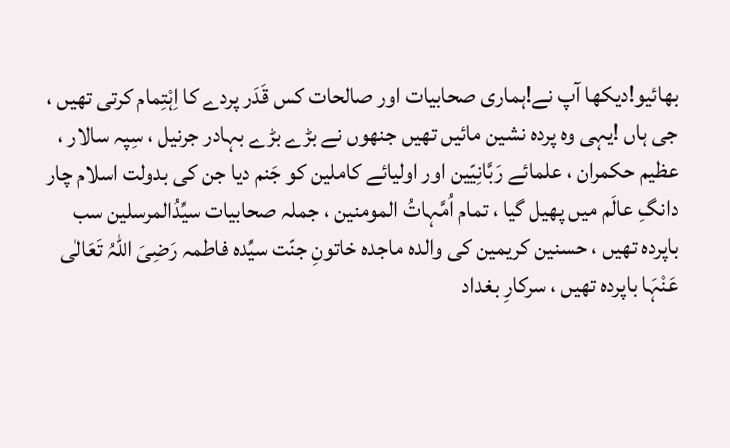بھائیو!دیکھا آپ نے!ہماری صحابیات اور صالحات کس قَدَر پردے کا اِہْتِمام کرتی تھیں ، جی ہاں !یہی وہ پردہ نشین مائیں تھیں جنھوں نے بڑے بڑے بہادر جرنیل ، سِپہ سالار ، عظیم حکمران ، علمائے رَبَّانِیّین اور اولیائے کاملین کو جَنم دیا جن کی بدولت اسلام چار دانگِ عالَم میں پھیل گیا ، تمام اُمَّہاتُ المومنین ، جملہ صحابیات سیِّدُالمرسلین سب باپردہ تھیں ، حسنین کریمین کی والدہ ماجدہ خاتونِ جنّت سیِّدہ فاطمہ رَضِیَ اللہُ تَعَالٰی عَنْہَا باپردہ تھیں ، سرکارِ بغداد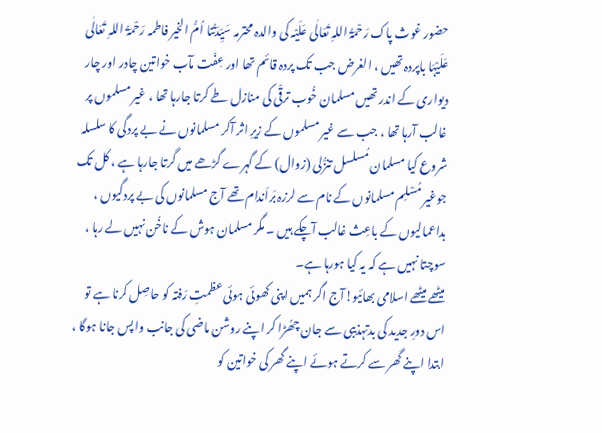حضور غوث پاک رَحْمَۃُ اللہِ تَعَالٰی عَلَیْہ کی والدہ محترمہ سَیِّدَتُنا اُمُّ الخیر فاطمہ رَحْمَۃُ اللہِ تَعَالٰی عَلَیْہَا باپردہ تھیں ، الغرض جب تک پردہ قائم تھا اور عِفّت مآب خواتین چادر اور چار دیواری کے اندر تھیں مسلمان خُوب ترقّی کی منازل طے کرتا جارہا تھا ، غیر مسلموں پر غالب آرہا تھا ، جب سے غیر مسلموں کے زیرِ اثر آکر مسلمانوں نے بے پردگی کا سلسلہ شروع کیا مسلمان مُسلسل تنزُّلی (زوال) کے گہرے گڑھے میں گرتا جارہا ہے ، کل تک جوغیر مُسْلِم مسلمانوں کے نام سے لرزہ بَراَندام تھے آج مسلمانوں کی بے پردگیوں ، بداعمالیوں کے باعِث غالب آچکے ہیں ۔ مگر مسلمان ہوش کے ناخُن نہیں لے رہا ، سوچتا نہیں ہے کہ یہ کیا ہورہا ہے۔
میٹھے میٹھے اسلامی بھائیو!آج اگر ہمیں اپنی کھوئی ہوئی عظمتِ رَفتہ کو حاصِل کرنا ہے تو اس دورِ جدید کی بدتہذیبی سے جان چھُڑا کر اپنے روشن ماضی کی جانب واپس جانا ہوگا ، ابتدا اپنے گھر سے کرتے ہوئے اپنے گھر کی خواتین کو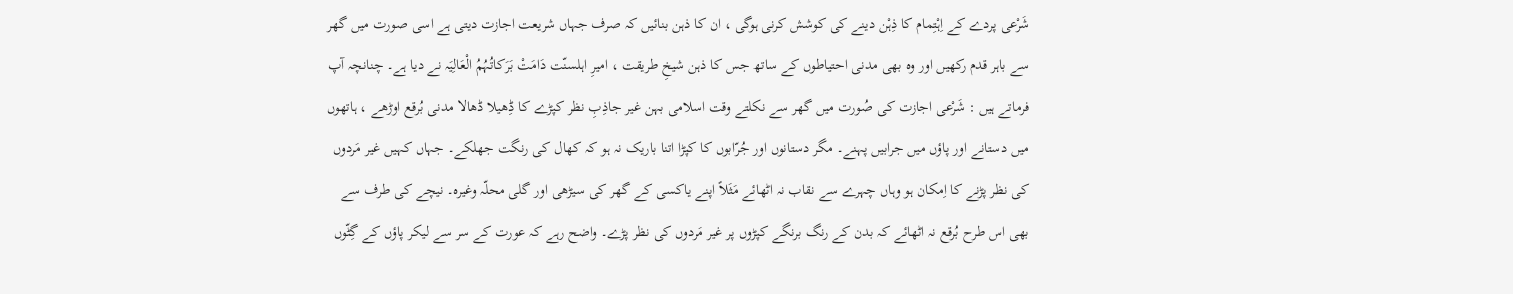شَرْعی پردے کے اِہْتِمام کا ذِہْن دینے کی کوشش کرنی ہوگی ، ان کا ذہن بنائیں کہ صرف جہاں شریعت اجازت دیتی ہے اسی صورت میں گھر سے باہر قدم رکھیں اور وہ بھی مدنی احتیاطوں کے ساتھ جس کا ذہن شیخِ طریقت ، امیرِ اہلسنّت دَامَتْ بَرَکاتُہُمُ الْعَالِیَہ نے دیا ہے۔ چنانچہ آپ فرماتے ہیں : شَرْعی اجازت کی صُورت میں گھر سے نکلتے وقت اسلامی بہن غیر جاذِبِ نظر کپڑے کا ڈِھیلا ڈھالا مدنی بُرقع اوڑھے ، ہاتھوں میں دستانے اور پاؤں میں جرابیں پہنے۔ مگر دستانوں اور جُرّابوں کا کپڑا اتنا باریک نہ ہو کہ کھال کی رنگت جھلکے۔ جہاں کہیں غیر مَردوں کی نظر پڑنے کا اِمکان ہو وہاں چہرے سے نقاب نہ اٹھائے مَثَلاً اپنے یاکسی کے گھر کی سیڑھی اور گلی محلّہ وغیرہ۔ نیچے کی طرف سے بھی اس طرح بُرقع نہ اٹھائے کہ بدن کے رنگ برنگے کپڑوں پر غیر مَردوں کی نظر پڑے۔ واضح رہے کہ عورت کے سر سے لیکر پاؤں کے گِٹّوں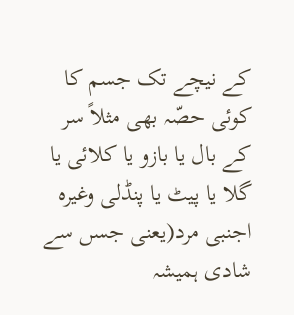کے نیچے تک جسم کا کوئی حصّہ بھی مثلاً سر کے بال يا بازو يا کلائی یا گلا یا پیٹ یا پنڈلی وغیرہ اجنبی مرد(یعنی جسں سے شادی ہمیشہ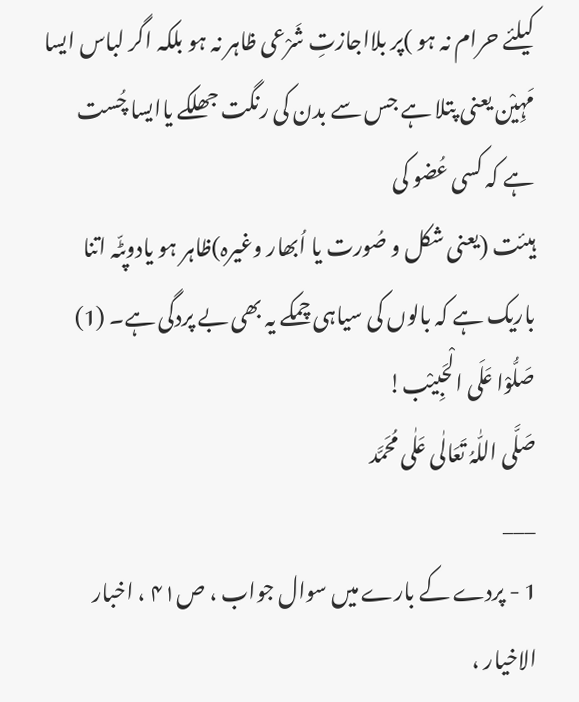کیلئے حرام نہ ہو )پر بلااجازتِ شَرْعی ظاہر نہ ہو بلکہ اگر لباس ایسا مَہِیْن یعنی پتلا ہے جس سے بدن کی رنگت جھلکے ياایسا چُست ہے کہ کسی عُضو کی
ہیئت (یعنی شکل و صُورت یا اُبھار وغیرہ)ظاہر ہو یادوپٹّہ اتنا باریک ہے کہ بالوں کی سیاہی چمکے يہ بھی بے پردگی ہے۔ (1)
صَلُّوْا عَلَی الْحَبِیْب!
صَلَّی اللّٰہُ تَعَالٰی عَلٰی مُحَمَّد
___
1 - پردے کے بارے میں سوال جواب ، ص۴۱ ، اخبار الاخیار ،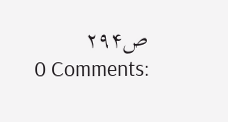ص۲۹۴
0 Comments: